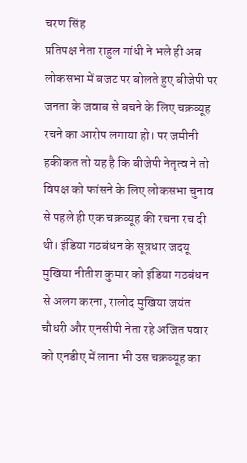चरण सिंह
प्रतिपक्ष नेता राहुल गांधी ने भले ही अब लोकसभा में बजट पर बोलते हुए बीजेपी पर जनता के जवाब से बचने के लिए चक्रव्यूह रचने का आरोप लगाया हो। पर जमीनी हकीकत तो यह है कि बीजेपी नेतृत्व ने तो विपक्ष को फांसने के लिए लोकसभा चुनाव से पहले ही एक चक्रव्यूह की रचना रच दी थी। इंडिया गठबंधन के सूत्रधार जदयू मुखिया नीतीश कुमार को इंडिया गठबंधन से अलग करना, रालोद मुखिया जयंत चौधरी और एनसीपी नेता रहे अजित पवार को एनडीए में लाना भी उस चक्रव्यूह का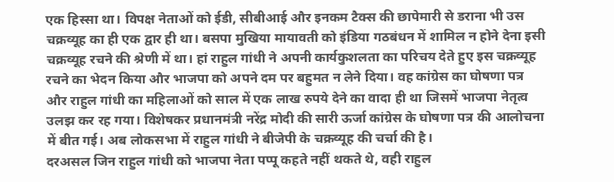एक हिस्सा था। विपक्ष नेताओं को ईडी, सीबीआई और इनकम टैक्स की छापेमारी से डराना भी उस चक्रव्यूह का ही एक द्वार ही था। बसपा मुखिया मायावती को इंडिया गठबंधन में शामिल न होने देना इसी चक्रव्यूह रचने की श्रेणी में था। हां राहुल गांधी ने अपनी कार्यकुशलता का परिचय देते हुए इस चक्रव्यूह रचने का भेदन किया और भाजपा को अपने दम पर बहुमत न लेने दिया। वह कांग्रेस का घोषणा पत्र और राहुल गांधी का महिलाओं को साल में एक लाख रुपये देने का वादा ही था जिसमें भाजपा नेतृत्व उलझ कर रह गया। विशेषकर प्रधानमंत्री नरेंद्र मोदी की सारी ऊर्जा कांग्रेस के घोषणा पत्र की आलोचना में बीत गई। अब लोकसभा में राहुल गांधी ने बीजेपी के चक्रव्यूह की चर्चा की है।
दरअसल जिन राहुल गांधी को भाजपा नेता पप्पू कहते नहीं थकते थे, वही राहुल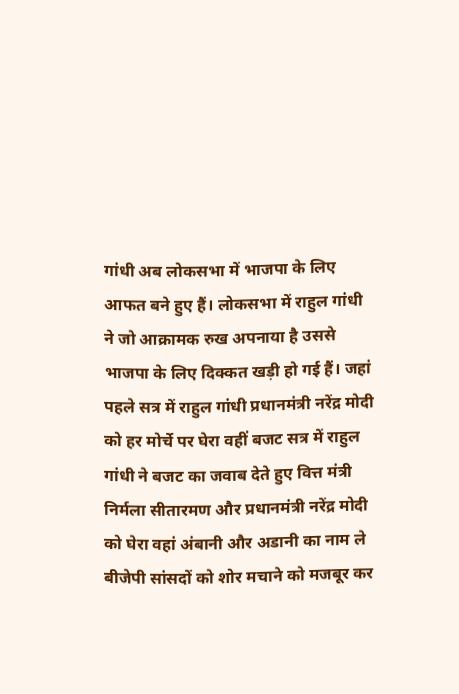गांधी अब लोकसभा में भाजपा के लिए आफत बने हुए हैं। लोकसभा में राहुल गांधी ने जो आक्रामक रुख अपनाया है उससे भाजपा के लिए दिक्कत खड़ी हो गई हैं। जहां पहले सत्र में राहुल गांधी प्रधानमंत्री नरेंद्र मोदी को हर मोर्चे पर घेरा वहीं बजट सत्र में राहुल गांधी ने बजट का जवाब देते हुए वित्त मंत्री निर्मला सीतारमण और प्रधानमंत्री नरेंद्र मोदी को घेरा वहां अंबानी और अडानी का नाम ले बीजेपी सांसदों को शोर मचाने को मजबूर कर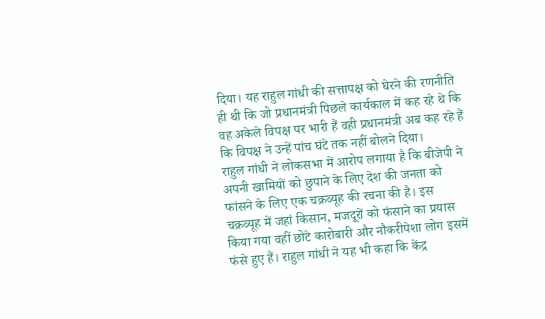दिया। यह राहुल गांधी की सत्तापक्ष को घेरने की रणनीति ही थी कि जो प्रधानमंत्री पिछले कार्यकाल में कह रहे थे कि वह अकेले विपक्ष पर भारी हैं वही प्रधानमंत्री अब कह रहे हैं कि विपक्ष ने उन्हें पांच घंटे तक नहीं बोलने दिया।
राहुल गांधी ने लोकसभा में आरोप लगाया है कि बीजेपी ने अपनी खामियों को छुपाने के लिए देश की जनता को फांसने के लिए एक चक्रव्यूह की रचना की है। इस चक्रव्यूह में जहां किसान, मजदूरों को फंसाने का प्रयास किया गया वहीं छोटे कारोबारी और नौकरीपेशा लोग इसमें फंसे हुए हैं। राहुल गांधी ने यह भी कहा कि केंद्र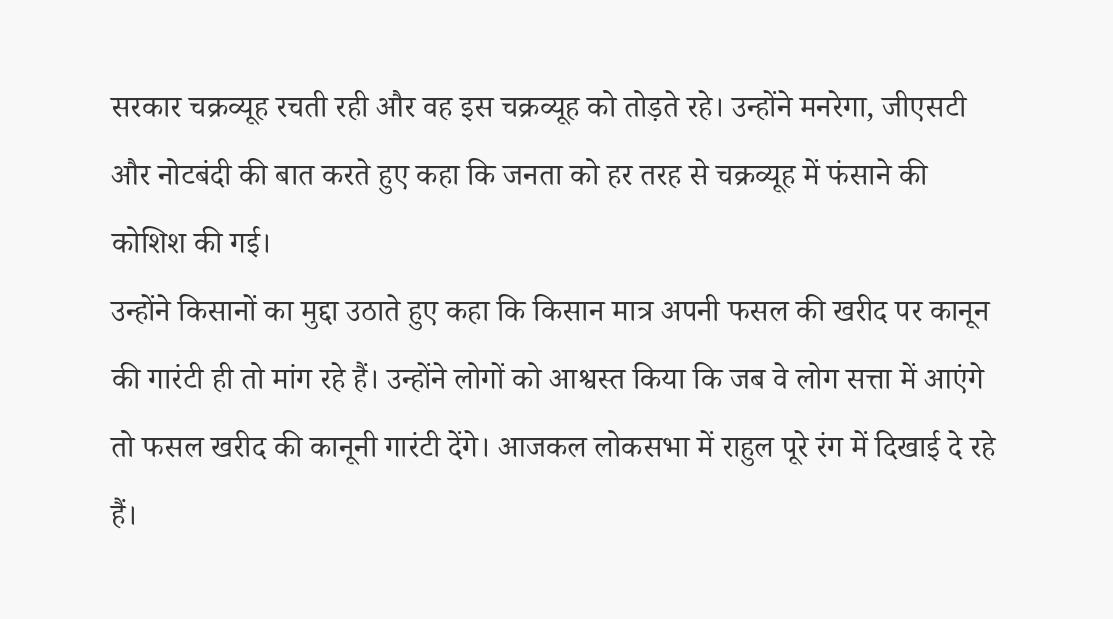सरकार चक्रव्यूह रचती रही और वह इस चक्रव्यूह को तोड़ते रहे। उन्होंने मनरेगा, जीएसटी और नोटबंदी की बात करते हुए कहा कि जनता को हर तरह से चक्रव्यूह में फंसाने की कोशिश की गई।
उन्होंने किसानों का मुद्दा उठाते हुए कहा कि किसान मात्र अपनी फसल की खरीद पर कानून की गारंटी ही तो मांग रहे हैं। उन्होंने लोगों को आश्वस्त किया कि जब वे लोग सत्ता में आएंगे तो फसल खरीद की कानूनी गारंटी देंगे। आजकल लोकसभा में राहुल पूरे रंग में दिखाई दे रहे हैं।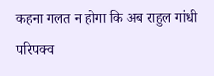कहना गलत न होगा कि अब राहुल गांधी परिपक्व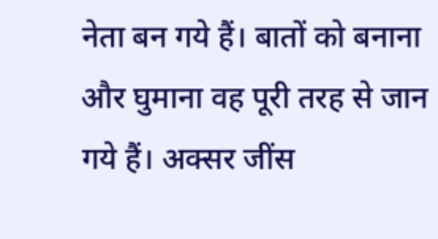नेता बन गये हैं। बातों को बनाना और घुमाना वह पूरी तरह से जान गये हैं। अक्सर जींस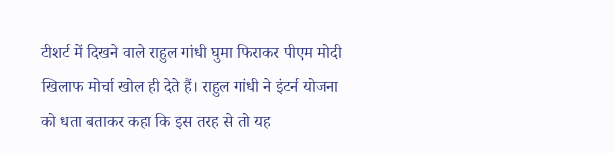टीशर्ट में दिखने वाले राहुल गांधी घुमा फिराकर पीएम मोदी खिलाफ मोर्चा खोल ही देते हैं। राहुल गांधी ने इंटर्न योजना को धता बताकर कहा कि इस तरह से तो यह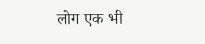लोग एक भी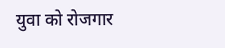युवा को रोजगार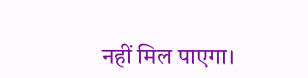नहीं मिल पाएगा।